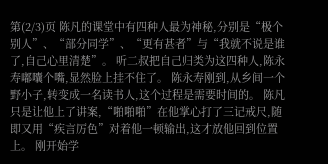第(2/3)页 陈凡的课堂中有四种人最为神秘,分别是“极个别人”、“部分同学”、“更有甚者”与“我就不说是谁了,自己心里清楚”。 听二叔把自己归类为这四种人,陈永寿嘟囔个嘴,显然脸上挂不住了。 陈永寿刚到,从乡间一个野小子,转变成一名读书人,这个过程是需要时间的。 陈凡只是让他上了讲案,“啪啪啪”在他掌心打了三记戒尺,随即又用“疾言厉色”对着他一顿输出,这才放他回到位置上。 刚开始学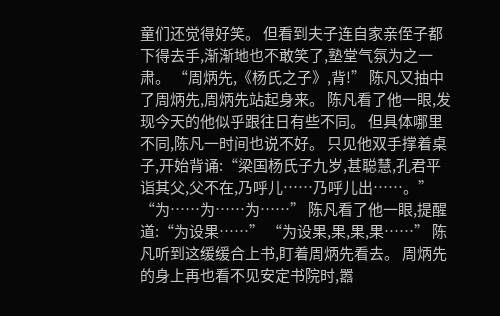童们还觉得好笑。 但看到夫子连自家亲侄子都下得去手,渐渐地也不敢笑了,塾堂气氛为之一肃。 “周炳先,《杨氏之子》,背!” 陈凡又抽中了周炳先,周炳先站起身来。 陈凡看了他一眼,发现今天的他似乎跟往日有些不同。 但具体哪里不同,陈凡一时间也说不好。 只见他双手撑着桌子,开始背诵:“梁国杨氏子九岁,甚聪慧,孔君平诣其父,父不在,乃呼儿……乃呼儿出……。” “为……为……为……” 陈凡看了他一眼,提醒道:“为设果……” “为设果,果,果,果……” 陈凡听到这缓缓合上书,盯着周炳先看去。 周炳先的身上再也看不见安定书院时,嚣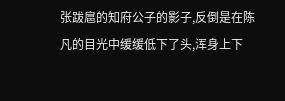张跋扈的知府公子的影子,反倒是在陈凡的目光中缓缓低下了头,浑身上下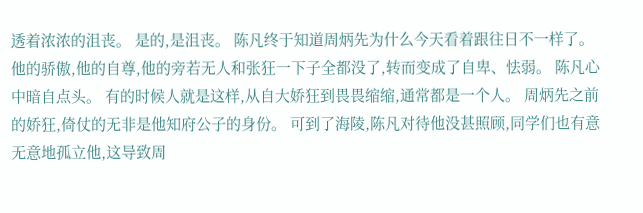透着浓浓的沮丧。 是的,是沮丧。 陈凡终于知道周炳先为什么今天看着跟往日不一样了。 他的骄傲,他的自尊,他的旁若无人和张狂一下子全都没了,转而变成了自卑、怯弱。 陈凡心中暗自点头。 有的时候人就是这样,从自大娇狂到畏畏缩缩,通常都是一个人。 周炳先之前的娇狂,倚仗的无非是他知府公子的身份。 可到了海陵,陈凡对待他没甚照顾,同学们也有意无意地孤立他,这导致周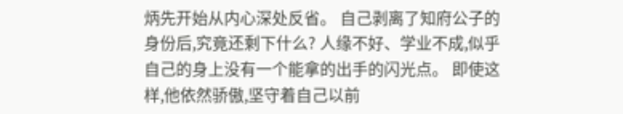炳先开始从内心深处反省。 自己剥离了知府公子的身份后,究竟还剩下什么? 人缘不好、学业不成,似乎自己的身上没有一个能拿的出手的闪光点。 即使这样,他依然骄傲,坚守着自己以前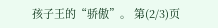孩子王的“骄傲”。 第(2/3)页